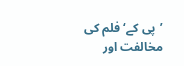’پی کے‘ فلم کی مخالفت اور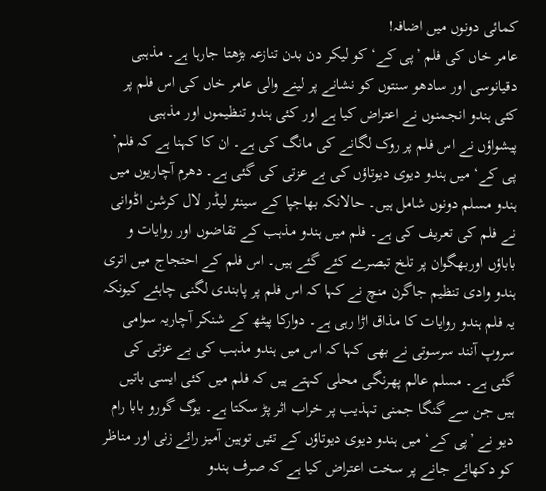کمائی دونوں میں اضافہ!
عامر خاں کی فلم ’پی کے‘ کو لیکر دن بدن تنازعہ بڑھتا جارہا ہے۔ مذہبی دقیانوسی اور سادھو سنتوں کو نشانے پر لینے والی عامر خاں کی اس فلم پر کئی ہندو انجمنوں نے اعتراض کیا ہے اور کئی ہندو تنظیموں اور مذہبی پیشواؤں نے اس فلم پر روک لگانے کی مانگ کی ہے۔ ان کا کہنا ہے کہ فلم’ پی کے‘ میں ہندو دیوی دیوتاؤں کی بے عزتی کی گئی ہے۔ دھرم آچاریوں میں ہندو مسلم دونوں شامل ہیں۔ حالانکہ بھاجپا کے سینئر لیڈر لال کرشن اڈوانی نے فلم کی تعریف کی ہے۔ فلم میں ہندو مذہب کے تقاضوں اور روایات و باباؤں اوربھگوان پر تلخ تبصرے کئے گئے ہیں۔ اس فلم کے احتجاج میں اتری ہندو وادی تنظیم جاگرن منچ نے کہا کہ اس فلم پر پابندی لگنی چاہئے کیونکہ یہ فلم ہندو روایات کا مذاق اڑا رہی ہے۔ دوارکا پیٹھ کے شنکر آچاریہ سوامی سروپ آنند سرسوتی نے بھی کہا کہ اس میں ہندو مذہب کی بے عزتی کی گئی ہے۔ مسلم عالم پھرنگی محلی کہتے ہیں کہ فلم میں کئی ایسی باتیں ہیں جن سے گنگا جمنی تہذیب پر خراب اثر پڑ سکتا ہے۔ یوگ گورو بابا رام دیو نے ’پی کے‘ میں ہندو دیوی دیوتاؤں کے تئیں توہین آمیز رائے زنی اور مناظر کو دکھائے جانے پر سخت اعتراض کیا ہے کہ صرف ہندو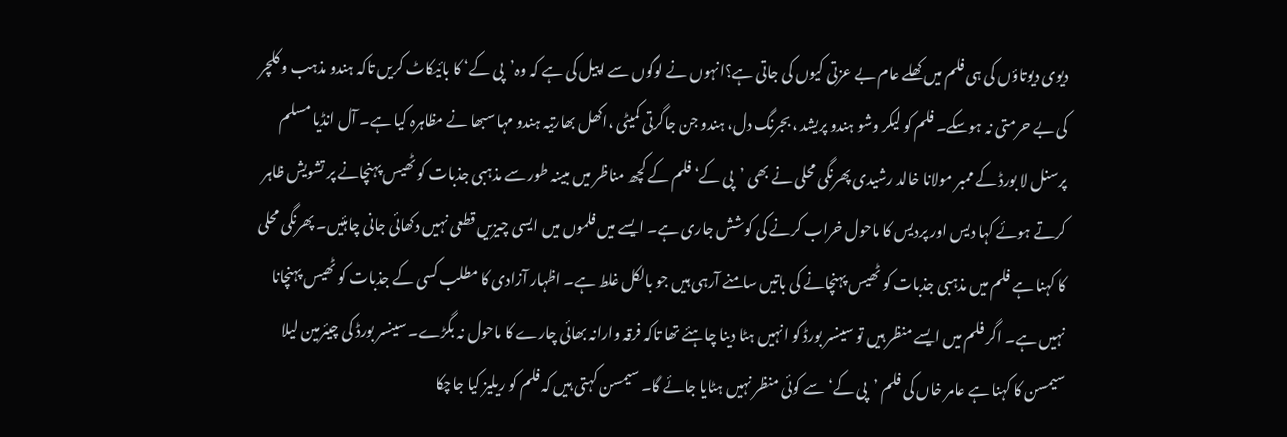دیوی دیوتاؤں کی ہی فلم میں کھلے عام بے عزتی کیوں کی جاتی ہے؟انہوں نے لوگوں سے اپیل کی ہے کہ وہ’پی کے‘ کا بائیکاٹ کریں تاکہ ہندو مذہب و کلچر کی بے حرمتی نہ ہوسکے۔ فلم کو لیکر وشو ہندو پریشد ، بجرنگ دل، ہندو جن جاگرتی کمیٹی ،اکھل بھارتیہ ہندو مہا سبھا نے مظاہرہ کیا ہے۔ آل انڈیا مسلم پرسنل لا بورڈ کے ممبر مولانا خالد رشیدی پھرنگی محلی نے بھی ’پی کے‘ فلم کے کچھ مناظر میں مبینہ طور سے مذہبی جذبات کو ٹھیس پہنچانے پر تشویش ظاہر کرتے ہوئے کہا دیس اور پردیس کا ماحول خراب کرنے کی کوشش جاری ہے۔ ایسے میں فلموں میں ایسی چیزیں قطعی نہیں دکھائی جانی چاہئیں۔ پھرنگی محلی کا کہنا ہے فلم میں مذہبی جذبات کو ٹھیس پہنچانے کی باتیں سامنے آرہی ہیں جو بالکل غلط ہے۔ اظہار آزادی کا مطلب کسی کے جذبات کو ٹھیس پہنچانا نہیں ہے۔ اگر فلم میں ایسے منظر ہیں تو سینسر بورڈ کو انہیں ہٹا دینا چاہئے تھا تاکہ فرقہ وارانہ بھائی چارے کا ماحول نہ بگڑے۔ سینسر بورڈ کی چیئرمین لیلا سیمسن کا کہنا ہے عامر خاں کی فلم ’پی کے‘ سے کوئی منظر نہیں ہٹایا جائے گا۔ سیمسن کہتی ہیں کہ فلم کو ریلیز کیا جاچکا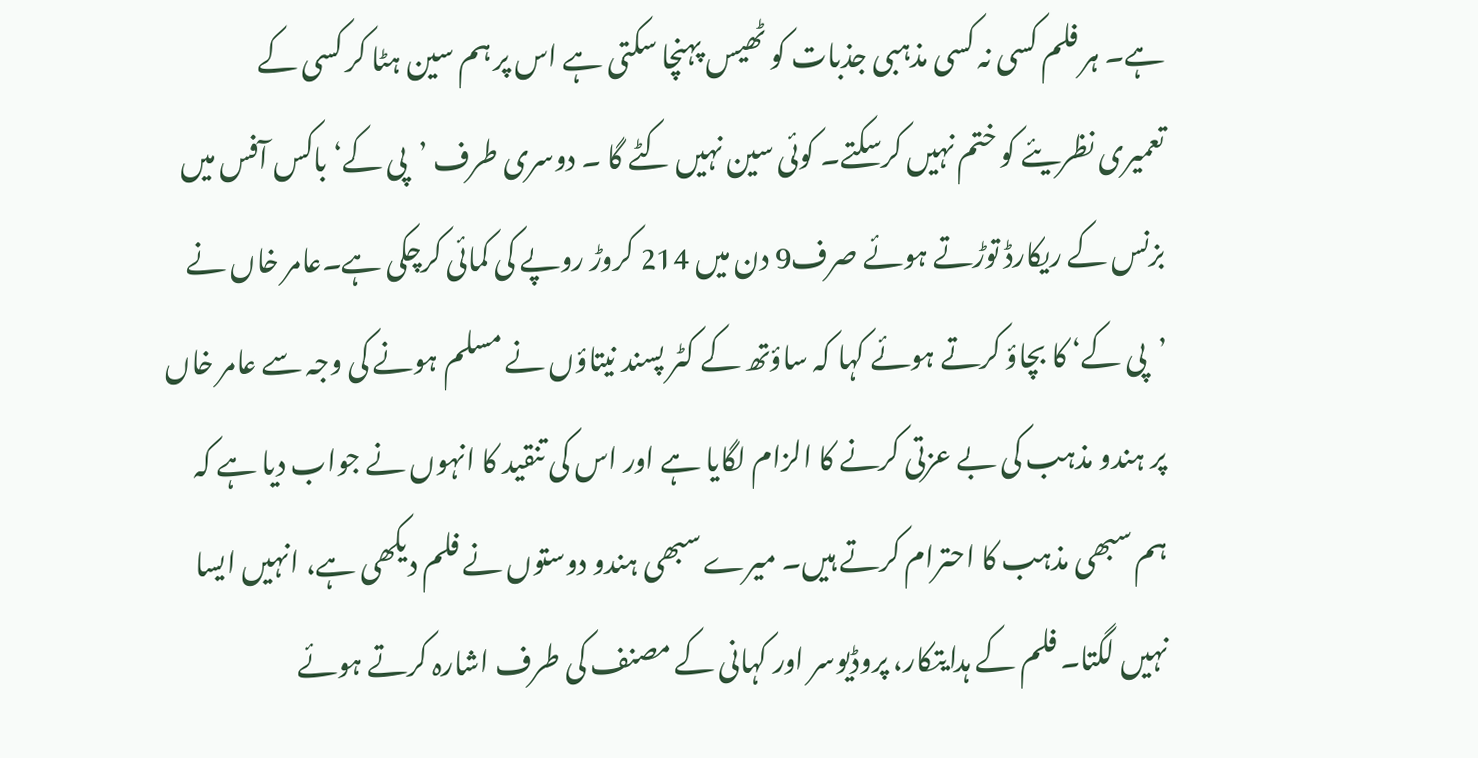ہے۔ ہر فلم کسی نہ کسی مذہبی جذبات کو ٹھیس پہنچا سکتی ہے اس پر ہم سین ہٹا کر کسی کے تعمیری نظریئے کو ختم نہیں کرسکتے۔ کوئی سین نہیں کٹے گا ۔ دوسری طرف ’پی کے‘ باکس آفس میں بزنس کے ریکارڈ توڑتے ہوئے صرف9 دن میں 214 کروڑ روپے کی کمائی کرچکی ہے۔عامر خاں نے ’پی کے‘ کا بچاؤ کرتے ہوئے کہا کہ ساؤتھ کے کٹر پسند نیتاؤں نے مسلم ہونے کی وجہ سے عامر خاں پر ہندو مذہب کی بے عزتی کرنے کا الزام لگایا ہے اور اس کی تنقید کا انہوں نے جواب دیا ہے کہ ہم سبھی مذہب کا احترام کرتے ہیں۔ میرے سبھی ہندو دوستوں نے فلم دیکھی ہے، انہیں ایسا نہیں لگتا۔ فلم کے ہدایتکار، پروڈیوسر اور کہانی کے مصنف کی طرف اشارہ کرتے ہوئے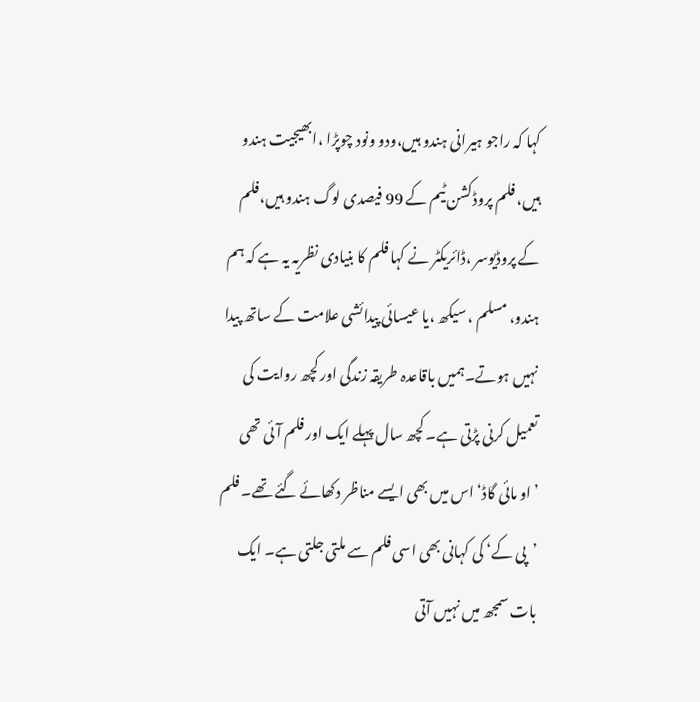کہا کہ راجو ہیرانی ہندو ہیں،ودو ونود چوپڑا ،ابھیجیت ہندو ہیں، فلم پروڈکشن ٹیم کے 99 فیصدی لوگ ہندو ہیں،فلم کے پروڈیوسر ،ڈائریکٹر نے کہا فلم کا بنیادی نظریہ یہ ہے کہ ہم ہندو، مسلم ، سیکھ ،یا عیسائی پیدائشی علامت کے ساتھ پیدا نہیں ہوتے۔ہمیں باقاعدہ طریقہ زندگی اور کچھ روایت کی تعمیل کرنی پڑتی ہے۔ کچھ سال پہلے ایک اور فلم آئی تھی ’او مائی گاڈ‘ اس میں بھی ایسے مناظر دکھائے گئے تھے۔ فلم ’پی کے‘ کی کہانی بھی اسی فلم سے ملتی جلتی ہے۔ ایک بات سمجھ میں نہیں آتی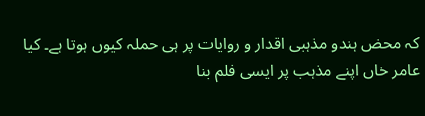کہ محض ہندو مذہبی اقدار و روایات پر ہی حملہ کیوں ہوتا ہے۔ کیا عامر خاں اپنے مذہب پر ایسی فلم بنا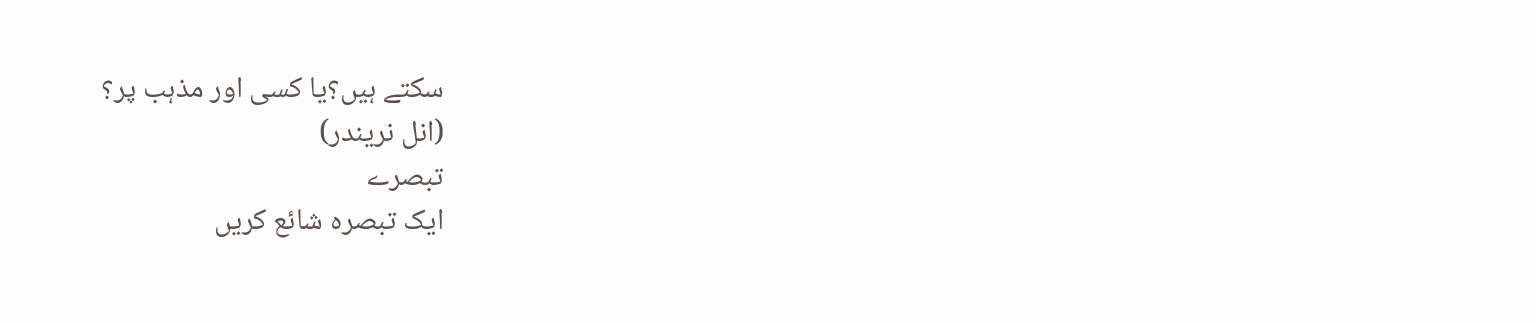سکتے ہیں؟یا کسی اور مذہب پر؟
(انل نریندر)
تبصرے
ایک تبصرہ شائع کریں